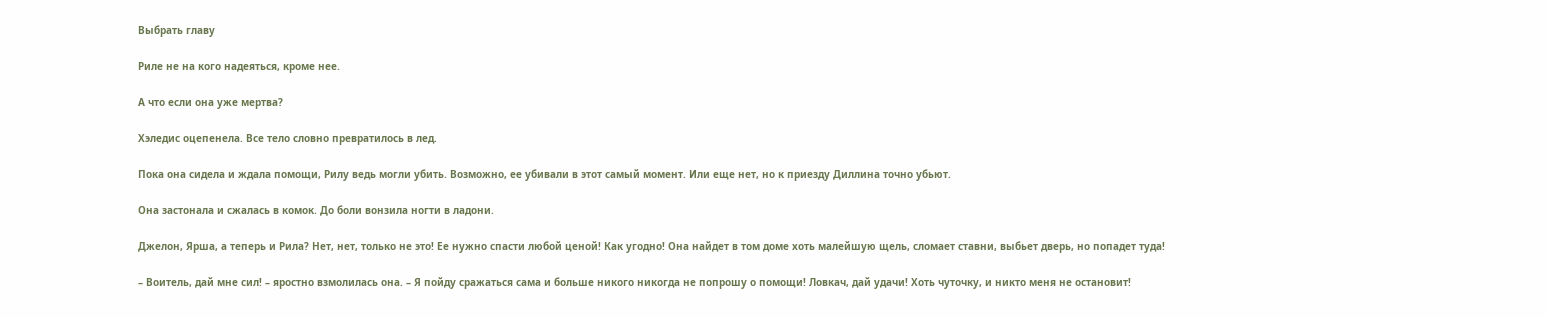Выбрать главу

Риле не на кого надеяться, кроме нее.

А что если она уже мертва?

Хэледис оцепенела. Все тело словно превратилось в лед.

Пока она сидела и ждала помощи, Рилу ведь могли убить. Возможно, ее убивали в этот самый момент. Или еще нет, но к приезду Диллина точно убьют.

Она застонала и сжалась в комок. До боли вонзила ногти в ладони.

Джелон, Ярша, а теперь и Рила? Нет, нет, только не это! Ее нужно спасти любой ценой! Как угодно! Она найдет в том доме хоть малейшую щель, сломает ставни, выбьет дверь, но попадет туда!

– Воитель, дай мне сил! – яростно взмолилась она. – Я пойду сражаться сама и больше никого никогда не попрошу о помощи! Ловкач, дай удачи! Хоть чуточку, и никто меня не остановит!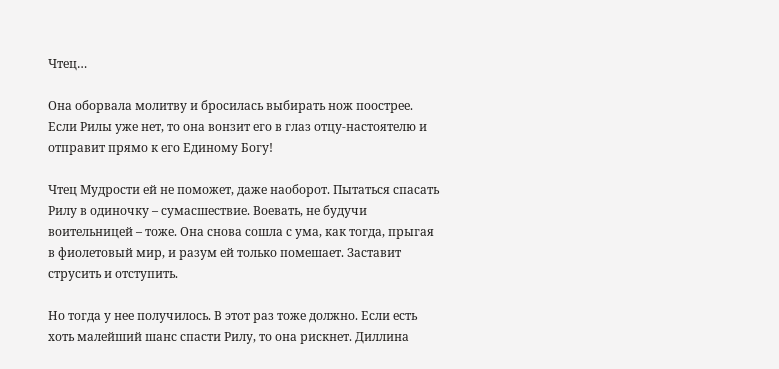Чтец…

Она оборвала молитву и бросилась выбирать нож поострее. Если Рилы уже нет, то она вонзит его в глаз отцу-настоятелю и отправит прямо к его Единому Богу!

Чтец Мудрости ей не поможет, даже наоборот. Пытаться спасать Рилу в одиночку – сумасшествие. Воевать, не будучи воительницей – тоже. Она снова сошла с ума, как тогда, прыгая в фиолетовый мир, и разум ей только помешает. Заставит струсить и отступить.

Но тогда у нее получилось. В этот раз тоже должно. Если есть хоть малейший шанс спасти Рилу, то она рискнет. Диллина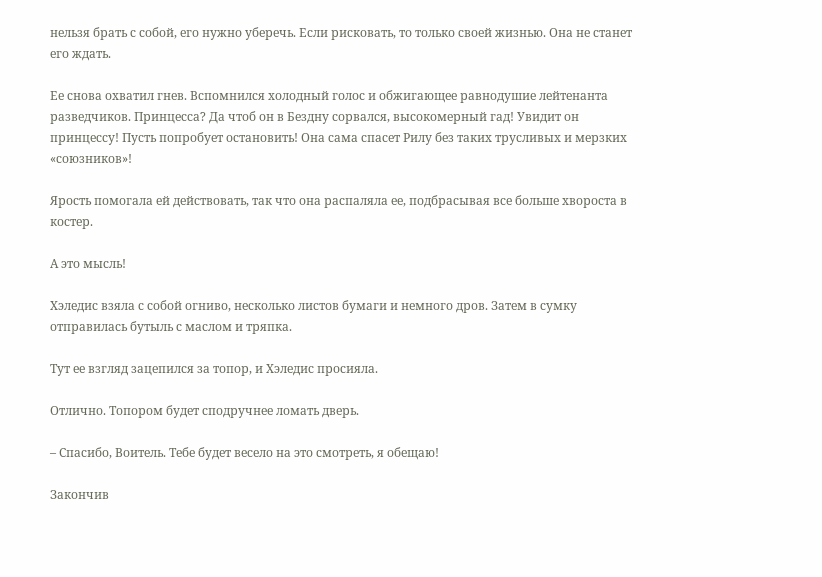нельзя брать с собой, его нужно уберечь. Если рисковать, то только своей жизнью. Она не станет его ждать.

Ее снова охватил гнев. Вспомнился холодный голос и обжигающее равнодушие лейтенанта разведчиков. Принцесса? Да чтоб он в Бездну сорвался, высокомерный гад! Увидит он принцессу! Пусть попробует остановить! Она сама спасет Рилу без таких трусливых и мерзких «союзников»!

Ярость помогала ей действовать, так что она распаляла ее, подбрасывая все больше хвороста в костер.

А это мысль!

Хэледис взяла с собой огниво, несколько листов бумаги и немного дров. Затем в сумку отправилась бутыль с маслом и тряпка.

Тут ее взгляд зацепился за топор, и Хэледис просияла.

Отлично. Топором будет сподручнее ломать дверь.

– Спасибо, Воитель. Тебе будет весело на это смотреть, я обещаю!

Закончив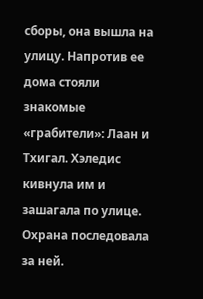сборы, она вышла на улицу. Напротив ее дома стояли знакомые «грабители»: Лаан и Тхигал. Хэледис кивнула им и зашагала по улице. Охрана последовала за ней.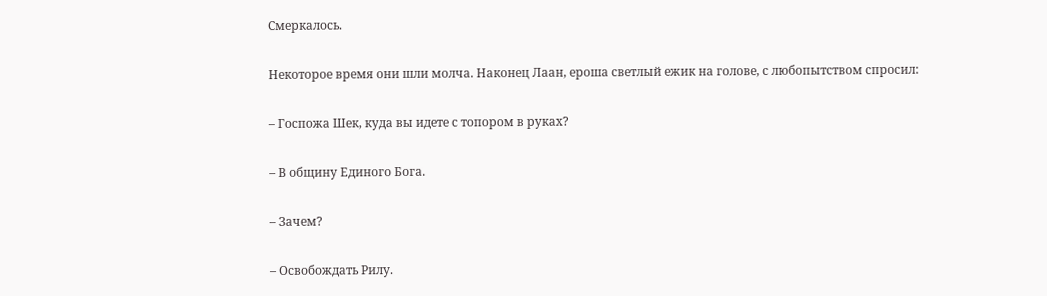Смеркалось.

Некоторое время они шли молча. Наконец Лаан, ероша светлый ежик на голове, с любопытством спросил:

– Госпожа Шек, куда вы идете с топором в руках?

– В общину Единого Бога.

– Зачем?

– Освобождать Рилу.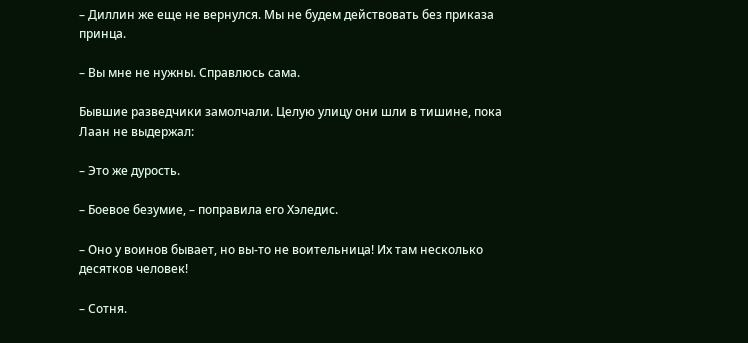– Диллин же еще не вернулся. Мы не будем действовать без приказа принца.

– Вы мне не нужны. Справлюсь сама.

Бывшие разведчики замолчали. Целую улицу они шли в тишине, пока Лаан не выдержал:

– Это же дурость.

– Боевое безумие, – поправила его Хэледис.

– Оно у воинов бывает, но вы-то не воительница! Их там несколько десятков человек!

– Сотня.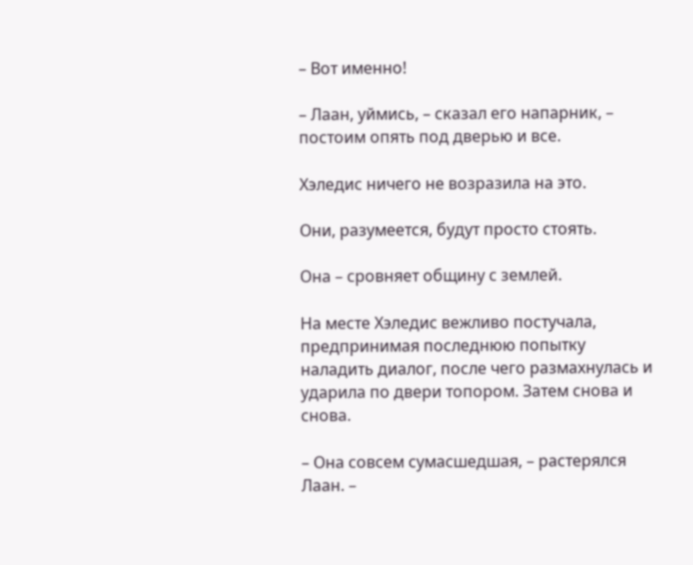– Вот именно!

– Лаан, уймись, – сказал его напарник, – постоим опять под дверью и все.

Хэледис ничего не возразила на это.

Они, разумеется, будут просто стоять.

Она – сровняет общину с землей.

На месте Хэледис вежливо постучала, предпринимая последнюю попытку наладить диалог, после чего размахнулась и ударила по двери топором. Затем снова и снова.

– Она совсем сумасшедшая, – растерялся Лаан. –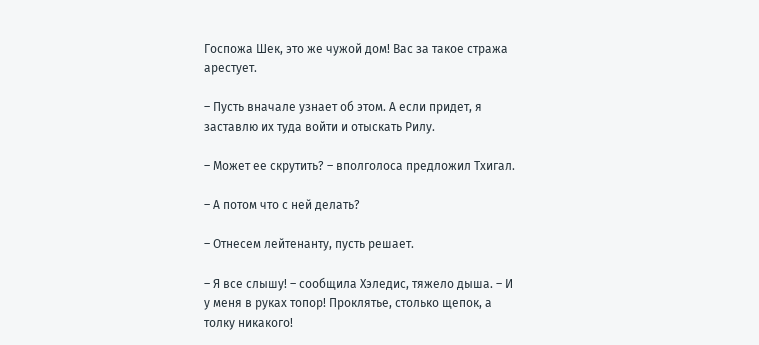Госпожа Шек, это же чужой дом! Вас за такое стража арестует.

– Пусть вначале узнает об этом. А если придет, я заставлю их туда войти и отыскать Рилу.

– Может ее скрутить? – вполголоса предложил Тхигал.

– А потом что с ней делать?

– Отнесем лейтенанту, пусть решает.

– Я все слышу! – сообщила Хэледис, тяжело дыша. – И у меня в руках топор! Проклятье, столько щепок, а толку никакого!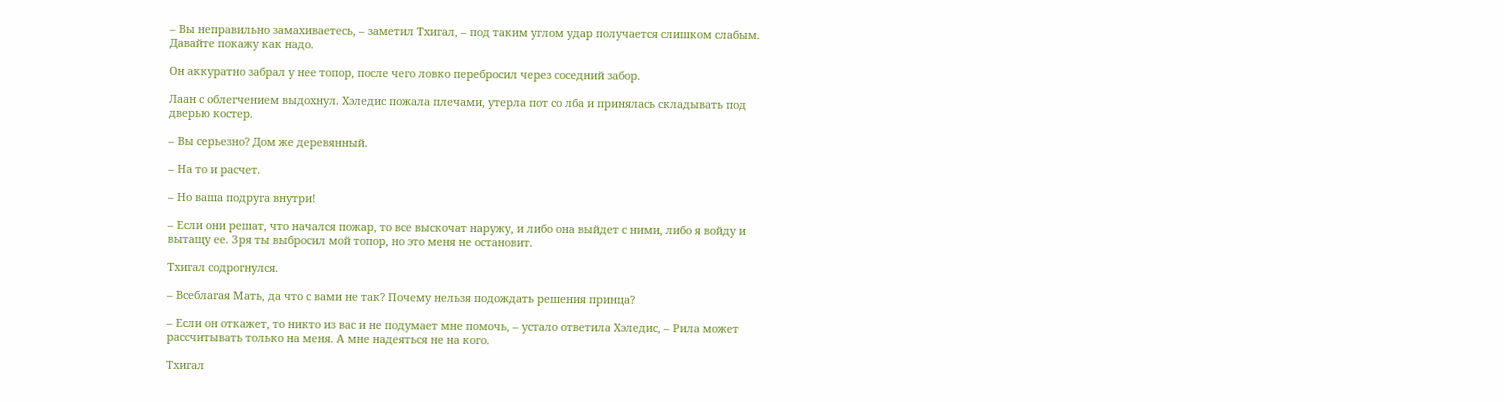– Вы неправильно замахиваетесь, – заметил Тхигал, – под таким углом удар получается слишком слабым. Давайте покажу как надо.

Он аккуратно забрал у нее топор, после чего ловко перебросил через соседний забор.

Лаан с облегчением выдохнул. Хэледис пожала плечами, утерла пот со лба и принялась складывать под дверью костер.

– Вы серьезно? Дом же деревянный.

– На то и расчет.

– Но ваша подруга внутри!

– Если они решат, что начался пожар, то все выскочат наружу, и либо она выйдет с ними, либо я войду и вытащу ее. Зря ты выбросил мой топор, но это меня не остановит.

Тхигал содрогнулся.

– Всеблагая Мать, да что с вами не так? Почему нельзя подождать решения принца?

– Если он откажет, то никто из вас и не подумает мне помочь, – устало ответила Хэледис, – Рила может рассчитывать только на меня. А мне надеяться не на кого.

Тхигал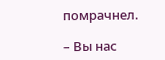помрачнел.

– Вы нас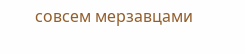совсем мерзавцами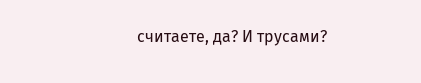считаете, да? И трусами?